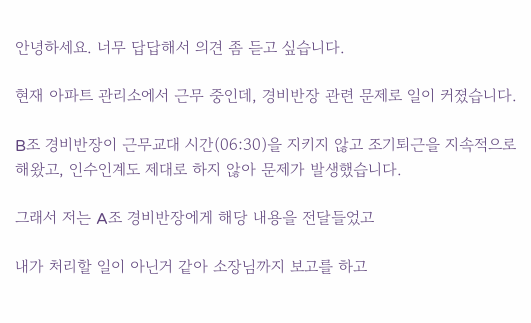안녕하세요. 너무 답답해서 의견 좀 듣고 싶습니다.

현재 아파트 관리소에서 근무 중인데, 경비반장 관련 문제로 일이 커졌습니다.

B조 경비반장이 근무교대 시간(06:30)을 지키지 않고 조기퇴근을 지속적으로 해왔고, 인수인계도 제대로 하지 않아 문제가 발생했습니다.

그래서 저는 A조 경비반장에게 해당 내용을 전달들었고

내가 처리할 일이 아닌거 같아 소장님까지 보고를 하고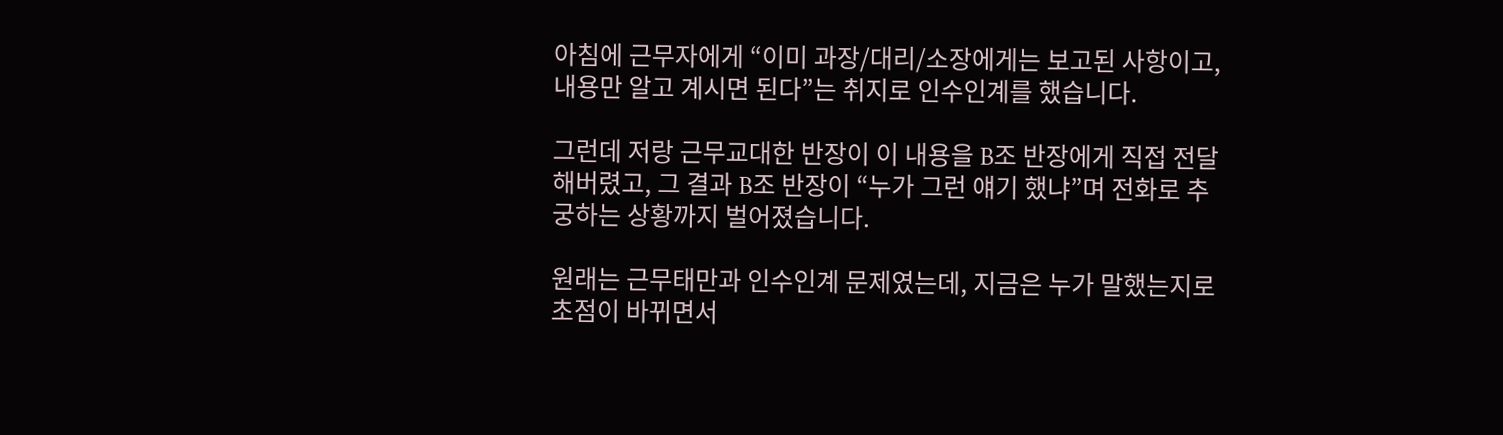아침에 근무자에게 “이미 과장/대리/소장에게는 보고된 사항이고, 내용만 알고 계시면 된다”는 취지로 인수인계를 했습니다.

그런데 저랑 근무교대한 반장이 이 내용을 B조 반장에게 직접 전달해버렸고, 그 결과 B조 반장이 “누가 그런 얘기 했냐”며 전화로 추궁하는 상황까지 벌어졌습니다.

원래는 근무태만과 인수인계 문제였는데, 지금은 누가 말했는지로 초점이 바뀌면서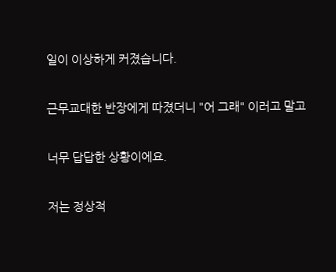일이 이상하게 커졌습니다.

근무교대한 반장에게 따졌더니 "어 그래" 이러고 말고

너무 답답한 상황이에요.

저는 정상적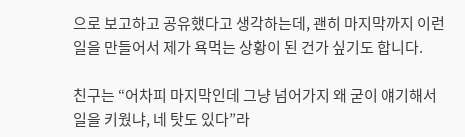으로 보고하고 공유했다고 생각하는데, 괜히 마지막까지 이런 일을 만들어서 제가 욕먹는 상황이 된 건가 싶기도 합니다.

친구는 “어차피 마지막인데 그냥 넘어가지 왜 굳이 얘기해서 일을 키웠냐, 네 탓도 있다”라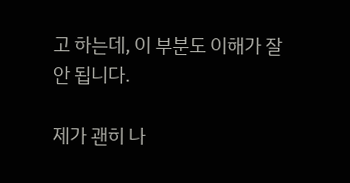고 하는데, 이 부분도 이해가 잘 안 됩니다.

제가 괜히 나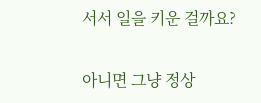서서 일을 키운 걸까요?

아니면 그냥 정상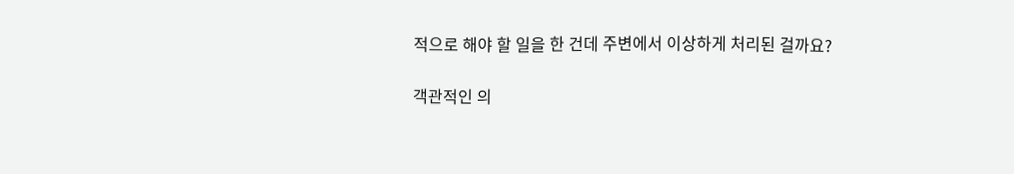적으로 해야 할 일을 한 건데 주변에서 이상하게 처리된 걸까요?

객관적인 의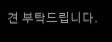견 부탁드립니다.